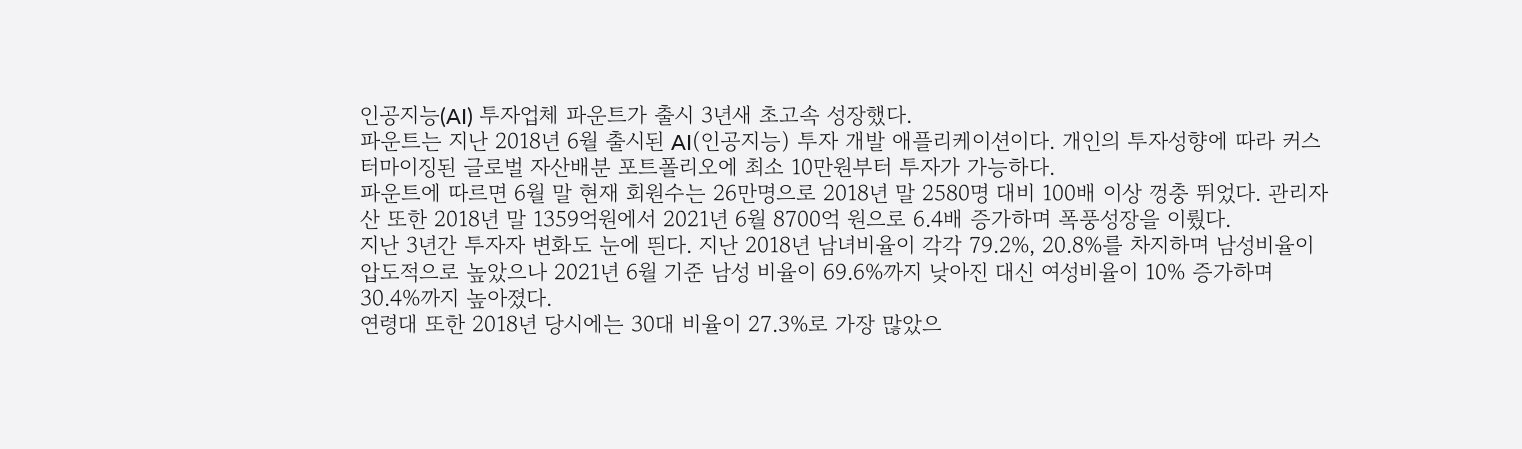인공지능(AI) 투자업체 파운트가 출시 3년새 초고속 성장했다.
파운트는 지난 2018년 6월 출시된 AI(인공지능) 투자 개발 애플리케이션이다. 개인의 투자성향에 따라 커스터마이징된 글로벌 자산배분 포트폴리오에 최소 10만원부터 투자가 가능하다.
파운트에 따르면 6월 말 현재 회원수는 26만명으로 2018년 말 2580명 대비 100배 이상 껑충 뛰었다. 관리자산 또한 2018년 말 1359억원에서 2021년 6월 8700억 원으로 6.4배 증가하며 폭풍성장을 이뤘다.
지난 3년간 투자자 변화도 눈에 띈다. 지난 2018년 남녀비율이 각각 79.2%, 20.8%를 차지하며 남성비율이 압도적으로 높았으나 2021년 6월 기준 남성 비율이 69.6%까지 낮아진 대신 여성비율이 10% 증가하며 30.4%까지 높아졌다.
연령대 또한 2018년 당시에는 30대 비율이 27.3%로 가장 많았으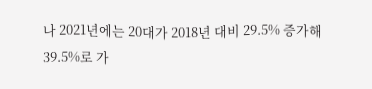나 2021년에는 20대가 2018년 대비 29.5% 증가해 39.5%로 가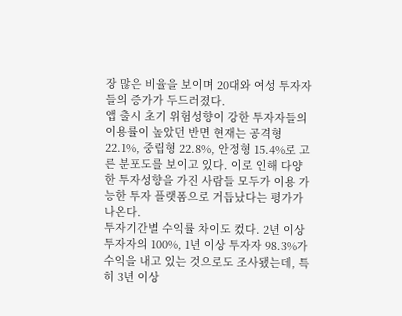장 많은 비율을 보이며 20대와 여성 투자자들의 증가가 두드러졌다.
앱 출시 초기 위험성향이 강한 투자자들의 이용률이 높았던 반면 현재는 공격형 22.1%, 중립형 22.8%, 안정형 15.4%로 고른 분포도를 보이고 있다. 이로 인해 다양한 투자성향을 가진 사람들 모두가 이용 가능한 투자 플랫폼으로 거듭났다는 평가가 나온다.
투자기간별 수익률 차이도 컸다. 2년 이상 투자자의 100%, 1년 이상 투자자 98.3%가 수익을 내고 있는 것으로도 조사됐는데, 특히 3년 이상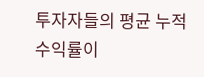투자자들의 평균 누적수익률이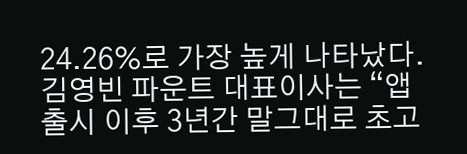24.26%로 가장 높게 나타났다.
김영빈 파운트 대표이사는 “앱 출시 이후 3년간 말그대로 초고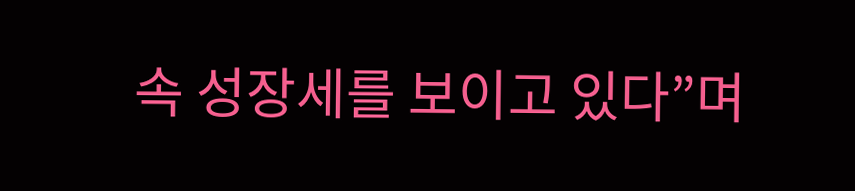속 성장세를 보이고 있다”며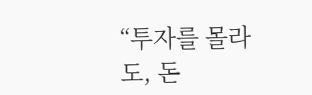“투자를 몰라도, 돈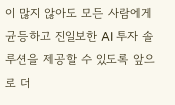이 많지 않아도 모든 사람에게 균등하고 진일보한 AI 투자 솔루션을 제공할 수 있도록 앞으로 더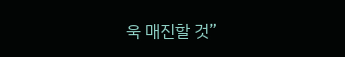욱 매진할 것”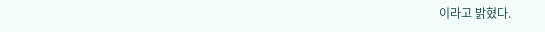이라고 밝혔다.